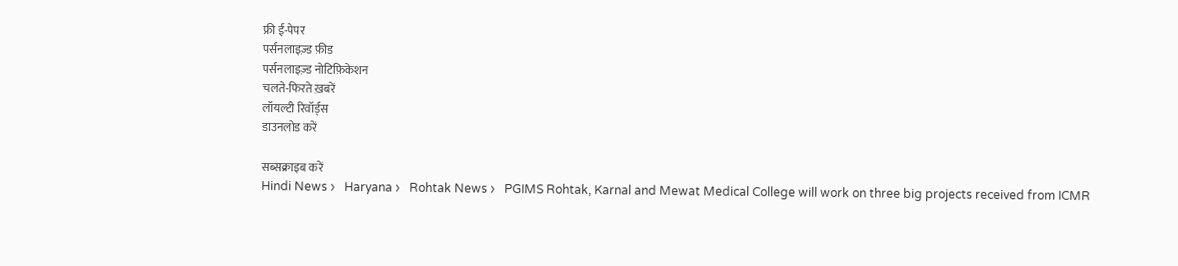फ्री ई-पेपर
पर्सनलाइज़्ड फ़ीड
पर्सनलाइज़्ड नोटिफ़िकेशन
चलते-फिरते ख़बरें
लॉयल्टी रिवॉर्ड्स
डाउनलोड करें

सब्सक्राइब करें
Hindi News ›   Haryana ›   Rohtak News ›   PGIMS Rohtak, Karnal and Mewat Medical College will work on three big projects received from ICMR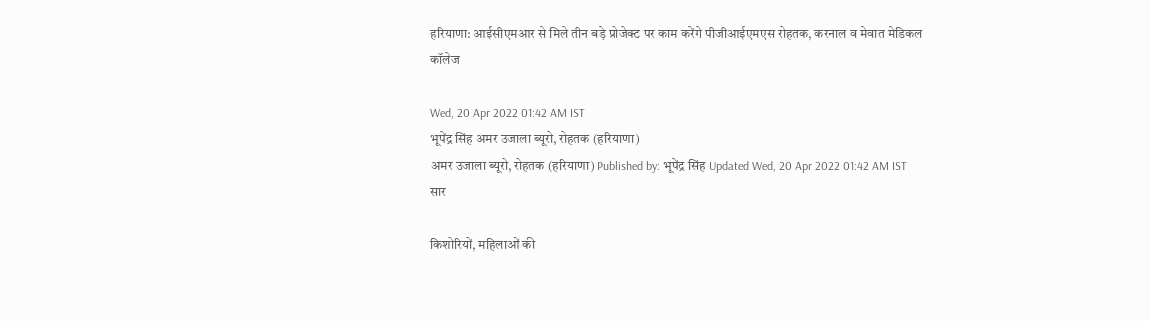हरियाणा: आईसीएमआर से मिले तीन बड़े प्रोजेक्ट पर काम करेंगे पीजीआईएमएस रोहतक, करनाल व मेवात मेडिकल कॉलेज

Wed, 20 Apr 2022 01:42 AM IST
भूपेंद्र सिंह अमर उजाला ब्यूरो, रोहतक (हरियाणा)
अमर उजाला ब्यूरो, रोहतक (हरियाणा) Published by: भूपेंद्र सिंह Updated Wed, 20 Apr 2022 01:42 AM IST
सार

किशोरियों, महिलाओं की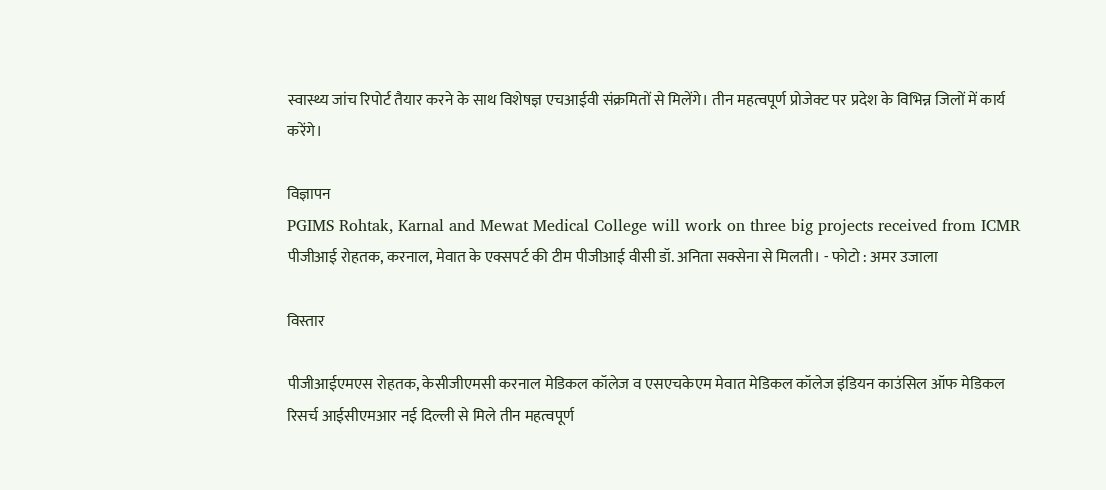स्वास्थ्य जांच रिपोर्ट तैयार करने के साथ विशेषज्ञ एचआईवी संक्रमितों से मिलेंगे। तीन महत्वपूर्ण प्रोजेक्ट पर प्रदेश के विभिन्न जिलों में कार्य करेंगे।

विज्ञापन
PGIMS Rohtak, Karnal and Mewat Medical College will work on three big projects received from ICMR
पीजीआई रोहतक, करनाल, मेवात के एक्सपर्ट की टीम पीजीआई वीसी डॉ. अनिता सक्सेना से मिलती। - फोटो : अमर उजाला

विस्तार

पीजीआईएमएस रोहतक, केसीजीएमसी करनाल मेडिकल कॉलेज व एसएचकेएम मेवात मेडिकल कॉलेज इंडियन काउंसिल ऑफ मेडिकल रिसर्च आईसीएमआर नई दिल्ली से मिले तीन महत्वपूर्ण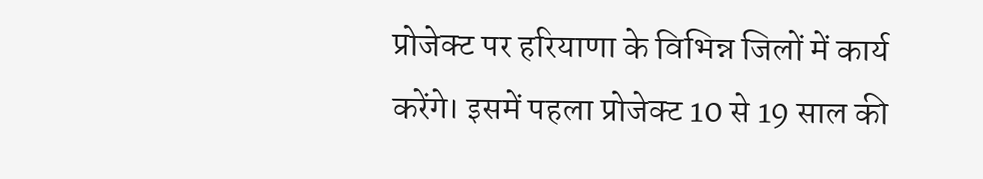प्रोजेक्ट पर हरियाणा के विभिन्न जिलों में कार्य करेंगे। इसमें पहला प्रोजेक्ट 10 से 19 साल की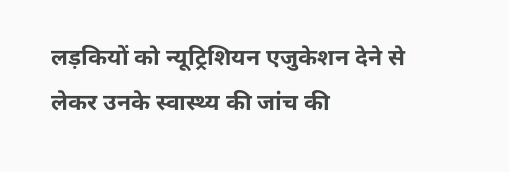लड़कियों को न्यूट्रिशियन एजुकेशन देने से लेकर उनके स्वास्थ्य की जांच की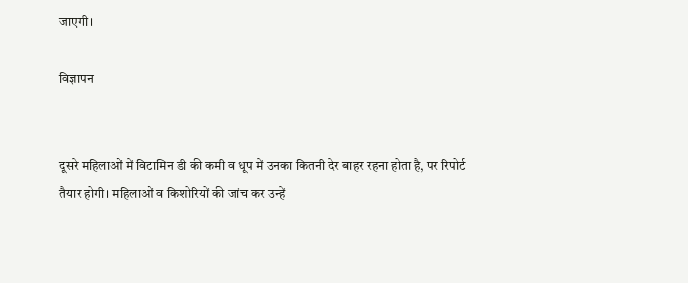जाएगी।

विज्ञापन


दूसरे महिलाओं में विटामिन डी की कमी व धूप में उनका कितनी देर बाहर रहना होता है, पर रिपोर्ट तैयार होगी। महिलाओं व किशोरियों की जांच कर उन्हें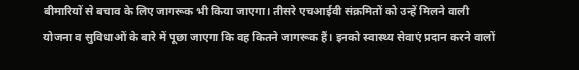बीमारियों से बचाव के लिए जागरूक भी किया जाएगा। तीसरे एचआईवी संक्रमितों को उन्हें मिलने वाली योजना व सुविधाओं के बारे में पूछा जाएगा कि वह कितने जागरूक हैं। इनको स्वास्थ्य सेवाएं प्रदान करने वालों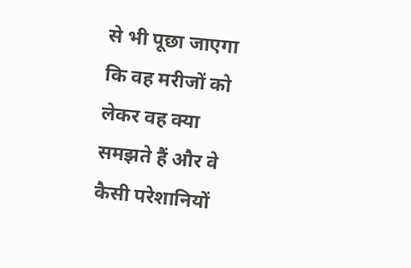से भी पूछा जाएगा कि वह मरीजों को लेकर वह क्या समझते हैं और वे कैसी परेशानियों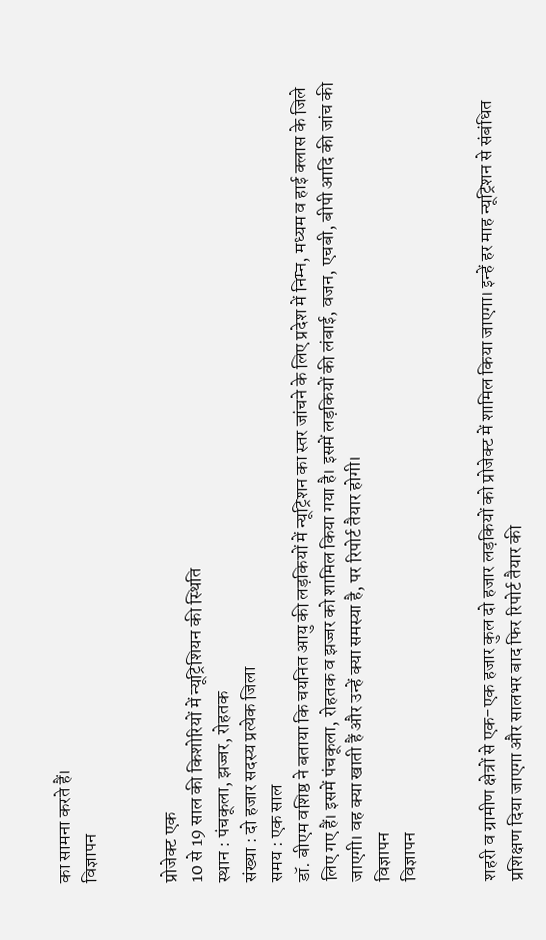का सामना करते हैं।
विज्ञापन


प्रोजेक्ट एक
10 से 19 साल की किशोरियों में न्यूट्रिशियन की स्थिति
स्थान : पंचकूला, झज्जर, रोहतक
संख्या : दो हजार सदस्य प्रत्येक जिला
समय : एक साल
डॉ. बीएम वशिष्ठ ने बताया कि चयनित आयु की लड़कियों में न्यूट्रिशन का स्तर जांचने के लिए प्रदेश में निम्न, मध्यम व हाई क्लास के जिले लिए गए हैं। इसमें पंचकूला, रोहतक व झज्जर को शामिल किया गया है। इसमें लड़कियों की लंबाई, वजन, एचबी, बीपी आदि की जांच की जाएगी। वह क्या खाती हैं और उन्हें क्या समस्या है, पर रिपोर्ट तैयार होगी।
विज्ञापन
विज्ञापन


शहरी व ग्रामीण क्षेत्रों से एक-एक हजार कुल दो हजार लड़कियों को प्रोजेक्ट में शामिल किया जाएगा। इन्हें हर माह न्यूट्रिशन से संबंधित प्रशिक्षण दिया जाएगा और सालभर बाद फिर रिपोर्ट तैयार की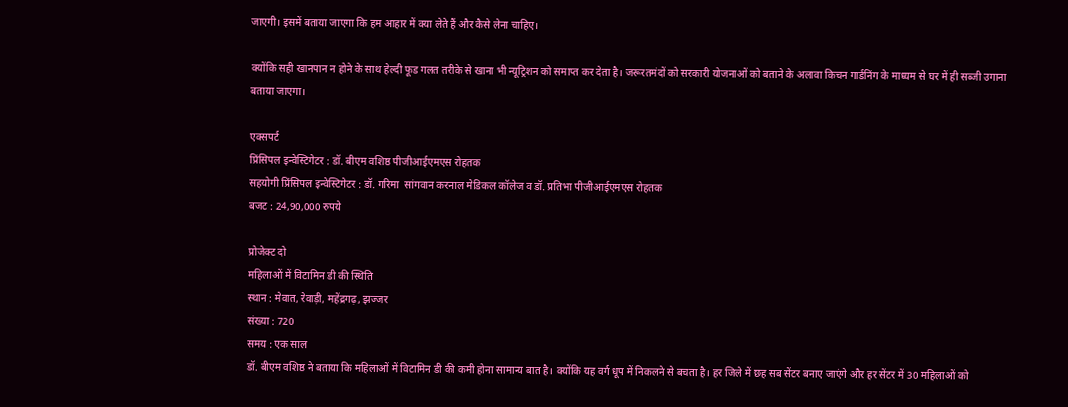जाएगी। इसमें बताया जाएगा कि हम आहार में क्या लेते हैं और कैसे लेना चाहिए।

क्योंकि सही खानपान न होने के साथ हेल्दी फूड गलत तरीके से खाना भी न्यूट्रिशन को समाप्त कर देता है। जरूरतमंदों को सरकारी योजनाओं को बताने के अलावा किचन गार्डनिंग के माध्यम से घर में ही सब्जी उगाना बताया जाएगा।

एक्सपर्ट
प्रिंसिपल इन्वेस्टिगेटर : डॉ. बीएम वशिष्ठ पीजीआईएमएस रोहतक
सहयोगी प्रिंसिपल इन्वेस्टिगेटर : डॉ. गरिमा  सांगवान करनाल मेडिकल कॉलेज व डॉ. प्रतिभा पीजीआईएमएस रोहतक
बजट : 24,90,000 रुपये

प्रोजेक्ट दो
महिलाओं में विटामिन डी की स्थिति
स्थान : मेवात, रेवाड़ी, महेंद्रगढ़, झज्जर
संख्या : 720
समय : एक साल
डॉ. बीएम वशिष्ठ ने बताया कि महिलाओं में विटामिन डी की कमी होना सामान्य बात है। क्योंकि यह वर्ग धूप में निकलने से बचता है। हर जिले में छह सब सेंटर बनाए जाएंगे और हर सेंटर में 30 महिलाओं को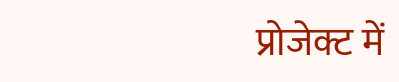प्रोजेक्ट में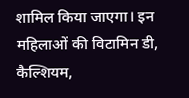शामिल किया जाएगा। इन महिलाओं की विटामिन डी, कैल्शियम,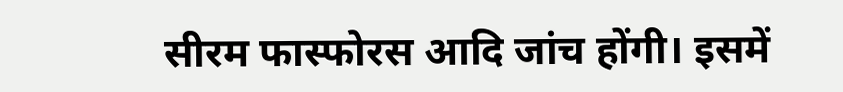सीरम फास्फोरस आदि जांच होंगी। इसमें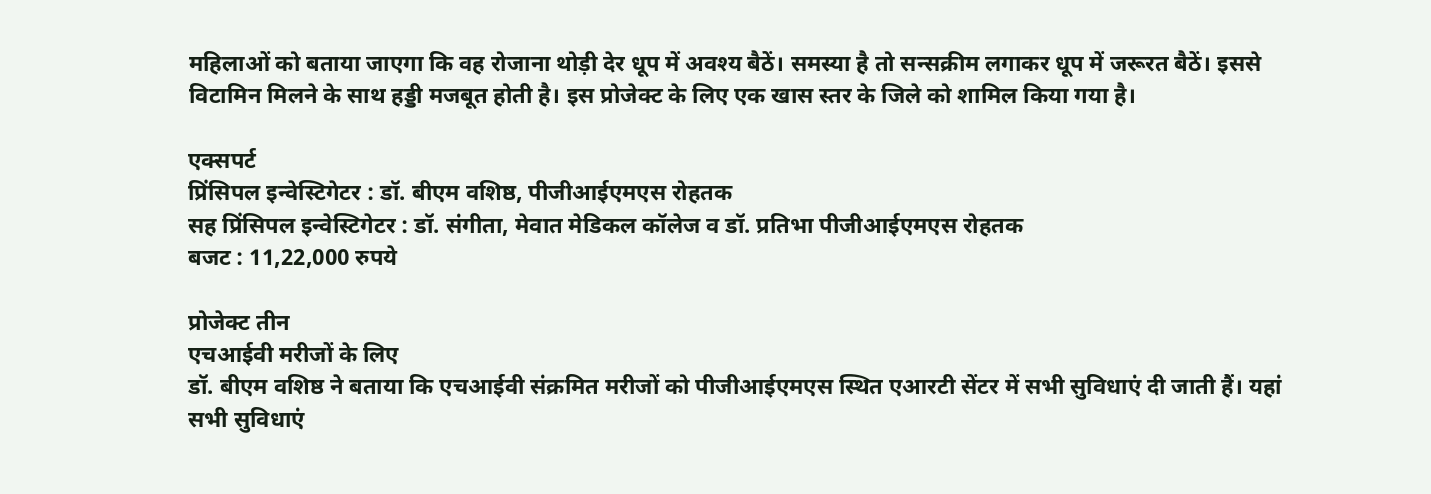महिलाओं को बताया जाएगा कि वह रोजाना थोड़ी देर धूप में अवश्य बैठें। समस्या है तो सन्सक्रीम लगाकर धूप में जरूरत बैठें। इससे विटामिन मिलने के साथ हड्डी मजबूत होती है। इस प्रोजेक्ट के लिए एक खास स्तर के जिले को शामिल किया गया है।

एक्सपर्ट
प्रिंसिपल इन्वेस्टिगेटर : डॉ. बीएम वशिष्ठ, पीजीआईएमएस रोहतक
सह प्रिंसिपल इन्वेस्टिगेटर : डॉ. संगीता, मेवात मेडिकल कॉलेज व डॉ. प्रतिभा पीजीआईएमएस रोहतक
बजट : 11,22,000 रुपये

प्रोजेक्ट तीन
एचआईवी मरीजों के लिए
डॉ. बीएम वशिष्ठ ने बताया कि एचआईवी संक्रमित मरीजों को पीजीआईएमएस स्थित एआरटी सेंटर में सभी सुविधाएं दी जाती हैं। यहां सभी सुविधाएं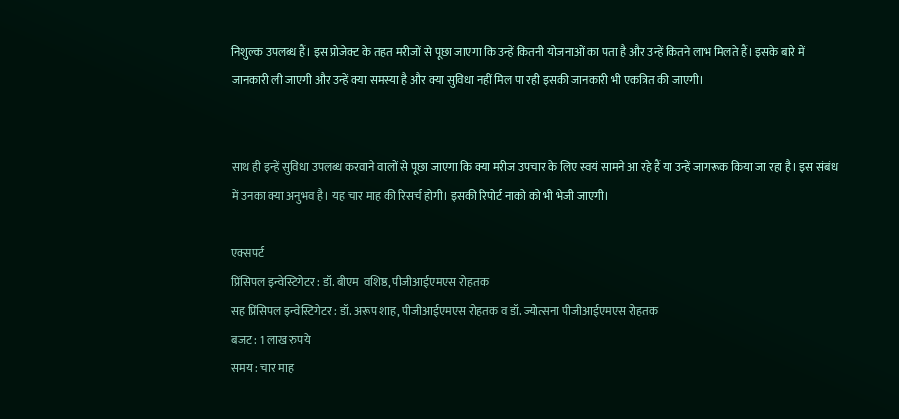निशुल्क उपलब्ध हैं। इस प्रोजेक्ट के तहत मरीजों से पूछा जाएगा कि उन्हें कितनी योजनाओं का पता है और उन्हें कितने लाभ मिलते हैं। इसके बारे में जानकारी ली जाएगी और उन्हें क्या समस्या है और क्या सुविधा नहीं मिल पा रही इसकी जानकारी भी एकत्रित की जाएगी।


साथ ही इन्हें सुविधा उपलब्ध करवाने वालों से पूछा जाएगा कि क्या मरीज उपचार के लिए स्वयं सामने आ रहे हैं या उन्हें जागरूक किया जा रहा है। इस संबंध में उनका क्या अनुभव है। यह चार माह की रिसर्च होगी। इसकी रिपोर्ट नाको को भी भेजी जाएगी।

एक्सपर्ट
प्रिंसिपल इन्वेस्टिगेटर : डॉ. बीएम  वशिष्ठ, पीजीआईएमएस रोहतक
सह प्रिंसिपल इन्वेस्टिगेटर : डॉ. अरूप शाह, पीजीआईएमएस रोहतक व डॉ. ज्योत्सना पीजीआईएमएस रोहतक
बजट : 1 लाख रुपये
समय : चार माह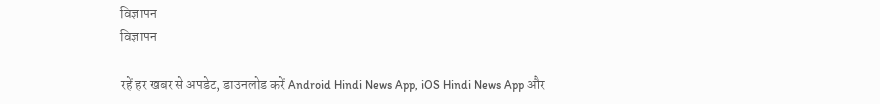विज्ञापन
विज्ञापन

रहें हर खबर से अपडेट, डाउनलोड करें Android Hindi News App, iOS Hindi News App और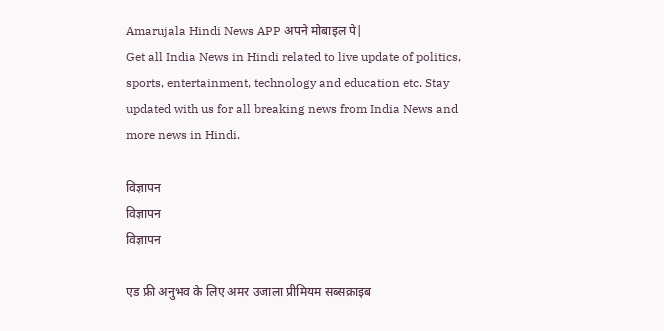Amarujala Hindi News APP अपने मोबाइल पे|
Get all India News in Hindi related to live update of politics, sports, entertainment, technology and education etc. Stay updated with us for all breaking news from India News and more news in Hindi.

विज्ञापन
विज्ञापन
विज्ञापन

एड फ्री अनुभव के लिए अमर उजाला प्रीमियम सब्सक्राइब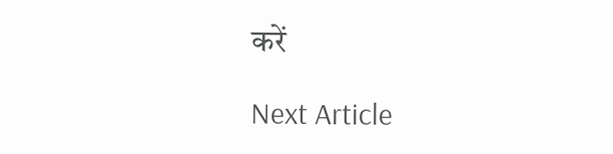करें

Next Article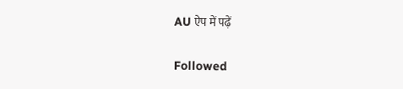AU ऐप में पढ़ें

Followed